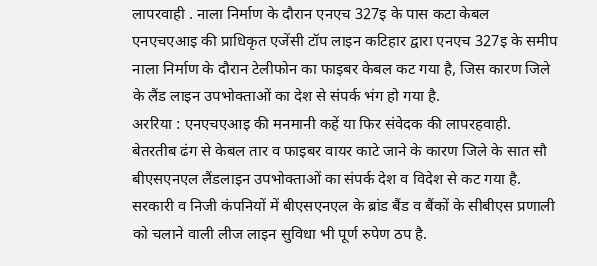लापरवाही . नाला निर्माण के दौरान एनएच 327इ के पास कटा केबल
एनएचएआइ की प्राधिकृत एजेंसी टॉप लाइन कटिहार द्वारा एनएच 327इ के समीप नाला निर्माण के दौरान टेलीफोन का फाइबर केबल कट गया है, जिस कारण जिले के लैंड लाइन उपभोक्ताओं का देश से संपर्क भंग हो गया है.
अररिया : एनएचएआइ की मनमानी कहें या फिर संवेदक की लापरहवाही. बेतरतीब ढंग से केबल तार व फाइबर वायर काटे जाने के कारण जिले के सात सौ बीएसएनएल लैंडलाइन उपभोक्ताओं का संपर्क देश व विदेश से कट गया है. सरकारी व निजी कंपनियों में बीएसएनएल के ब्रांड बैंड व बैंकों के सीबीएस प्रणाली को चलाने वाली लीज लाइन सुविधा भी पूर्ण रुपेण ठप है.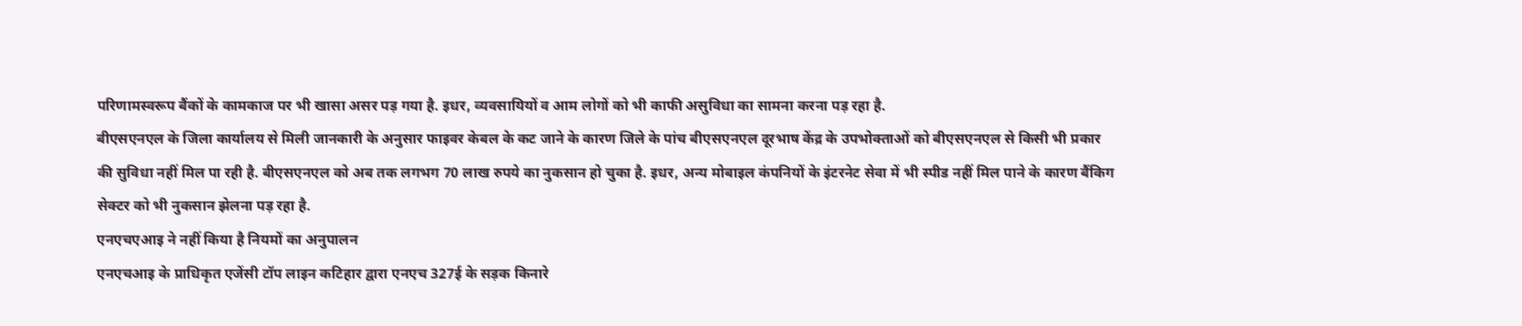परिणामस्वरूप बैंकों के कामकाज पर भी खासा असर पड़ गया है. इधर, व्यवसायियों व आम लोगों को भी काफी असुविधा का सामना करना पड़ रहा है.
बीएसएनएल के जिला कार्यालय से मिली जानकारी के अनुसार फाइवर केबल के कट जाने के कारण जिले के पांच बीएसएनएल दूरभाष केंद्र के उपभोक्ताओं को बीएसएनएल से किसी भी प्रकार की सुविधा नहीं मिल पा रही है. बीएसएनएल को अब तक लगभग 70 लाख रुपये का नुकसान हो चुका है. इधर, अन्य मोबाइल कंपनियों के इंटरनेट सेवा में भी स्पीड नहीं मिल पाने के कारण बैंकिग सेक्टर को भी नुकसान झेलना पड़ रहा है.
एनएचएआइ ने नहीं किया है नियमों का अनुपालन
एनएचआइ के प्राधिकृत एजेंसी टॉप लाइन कटिहार द्वारा एनएच 327ई के सड़क किनारे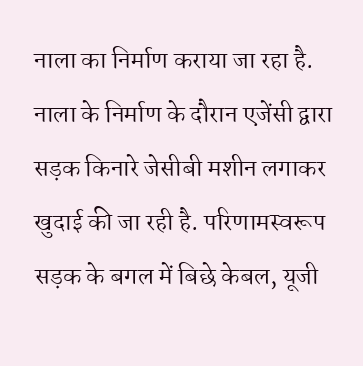नाला का निर्माण कराया जा रहा है. नाला के निर्माण के दौरान एजेंसी द्वारा सड़क किनारे जेसीबी मशीन लगाकर खुदाई की जा रही है. परिणामस्वरूप सड़क के बगल में बिछे केबल, यूजी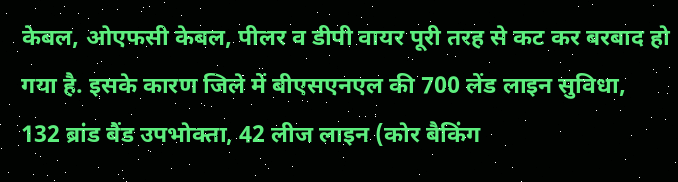केबल, ओएफसी केबल, पीलर व डीपी वायर पूरी तरह से कट कर बरबाद हो गया है. इसके कारण जिले में बीएसएनएल की 700 लेंड लाइन सुविधा, 132 ब्रांड बैंड उपभोक्ता, 42 लीज लाइन (कोर बैकिंग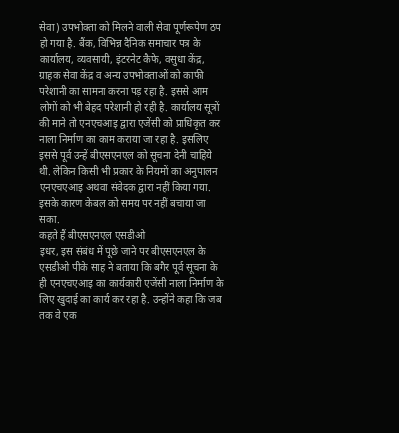सेवा) उपभोक्ता को मिलने वाली सेवा पूर्णरूपेण ठप हो गया है. बैंक, विभिन्न दैनिक समाचार पत्र के कार्यालय, व्यवसायी, इंटरनेट कैफे, वसुधा केंद्र,
ग्राहक सेवा केंद्र व अन्य उपभोक्ताओं को काफी परेशानी का सामना करना पड़ रहा है. इससे आम लोगों को भी बेहद परेशानी हो रही है. कार्यालय सूत्रों की माने तो एनएचआइ द्वारा एजेंसी को प्राधिकृत कर नाला निर्माण का काम कराया जा रहा है. इसलिए इससे पूर्व उन्हें बीएसएनएल को सूचना देनी चाहिये थी. लेकिन किसी भी प्रकार के नियमों का अनुपालन एनएचएआइ अथवा संवेदक द्वारा नहीं किया गया. इसके कारण केबल को समय पर नहीं बचाया जा सका.
कहते हैं बीएसएनएल एसडीओ
इधर, इस संबंध में पूछे जाने पर बीएसएनएल के एसडीओ पीके साह ने बताया कि बगैर पूर्व सूचना के ही एनएचएआइ का कार्यकारी एजेंसी नाला निर्माण के लिए खुदाई का कार्य कर रहा है. उन्होंने कहा कि जब तक वे एक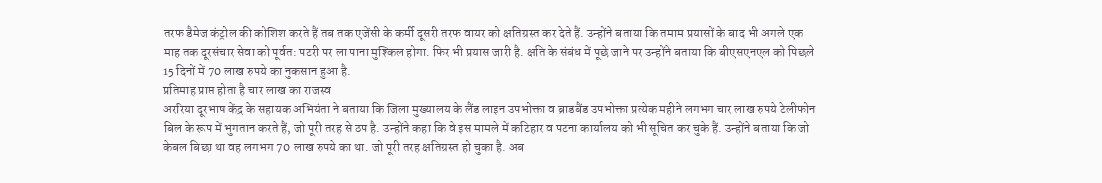तरफ डैमेज कंट्रोल की कोशिश करते हैं तब तक एजेंसी के कर्मी दूसरी तरफ वायर को क्षतिग्रस्त कर देते हैं. उन्होंने बताया कि तमाम प्रयासों के बाद भी अगले एक माह तक दूरसंचार सेवा को पूर्वत: पटरी पर ला पाना मुश्किल होगा. फिर भी प्रयास जारी है. क्षति के संबंध में पूछे जाने पर उन्होंने बताया कि बीएसएनएल को पिछले 15 दिनों में 70 लाख रुपये का नुकसान हुआ है.
प्रतिमाह प्राप्त होता है चार लाख का राजस्व
अररिया दूरभाष केंद्र के सहायक अभियंता ने बताया कि जिला मुख्यालय के लैंड लाइन उपभोक्ता व ब्राडबैंड उपभोक्ता प्रत्येक महीने लगभग चार लाख रुपये टेलीफोन बिल के रूप में भुगतान करते हैं, जो पूरी तरह से ठप है. उन्होंने कहा कि वे इस मामले में कटिहार व पटना कार्यालय को भी सूचित कर चुके हैं. उन्होंने बताया कि जो केबल बिछा था वह लगभग 70 लाख रुपये का था. जो पूरी तरह क्षतिग्रस्त हो चुका है. अब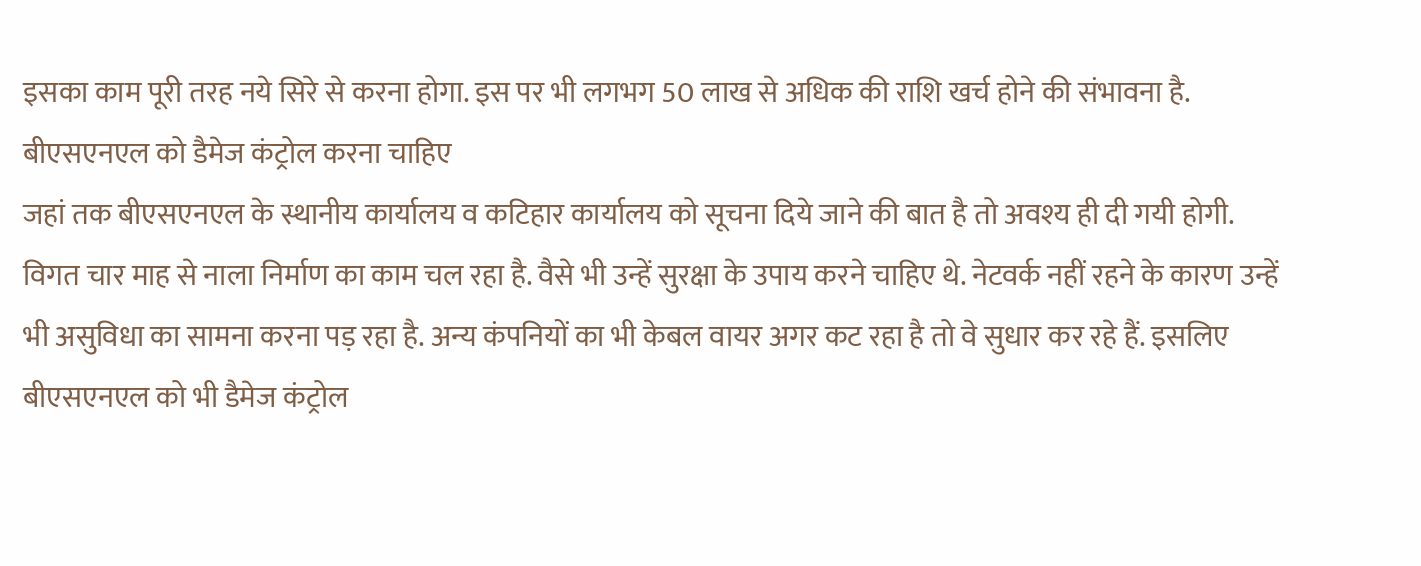इसका काम पूरी तरह नये सिरे से करना होगा. इस पर भी लगभग 50 लाख से अधिक की राशि खर्च होने की संभावना है.
बीएसएनएल को डैमेज कंट्रोल करना चाहिए
जहां तक बीएसएनएल के स्थानीय कार्यालय व कटिहार कार्यालय को सूचना दिये जाने की बात है तो अवश्य ही दी गयी होगी. विगत चार माह से नाला निर्माण का काम चल रहा है. वैसे भी उन्हें सुरक्षा के उपाय करने चाहिए थे. नेटवर्क नहीं रहने के कारण उन्हें भी असुविधा का सामना करना पड़ रहा है. अन्य कंपनियों का भी केबल वायर अगर कट रहा है तो वे सुधार कर रहे हैं. इसलिए बीएसएनएल को भी डैमेज कंट्रोल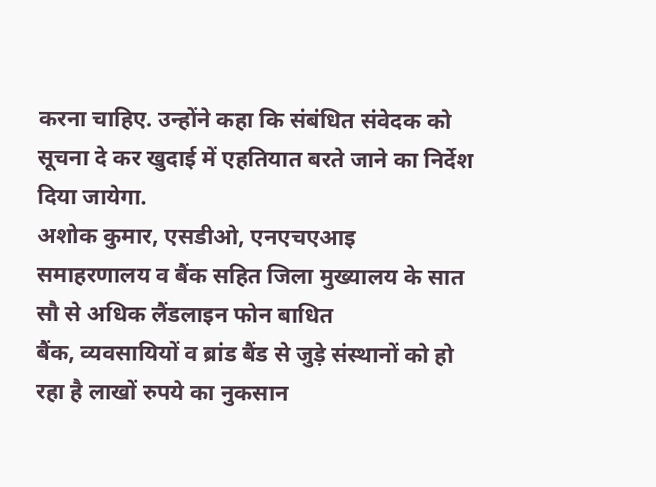करना चाहिए. उन्होंने कहा कि संबंधित संवेदक को सूचना दे कर खुदाई में एहतियात बरते जाने का निर्देश दिया जायेगा.
अशोक कुमार, एसडीओ, एनएचएआइ
समाहरणालय व बैंक सहित जिला मुख्यालय के सात सौ से अधिक लैंडलाइन फोन बाधित
बैंक, व्यवसायियों व ब्रांड बैंड से जुड़े संस्थानों को हो रहा है लाखों रुपये का नुकसान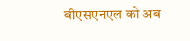बीएसएनएल को अब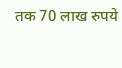तक 70 लाख रुपये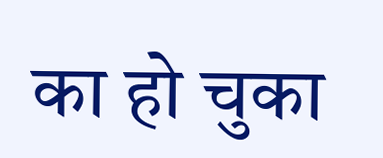का हो चुका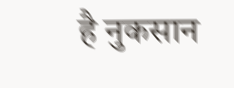है नुकसान